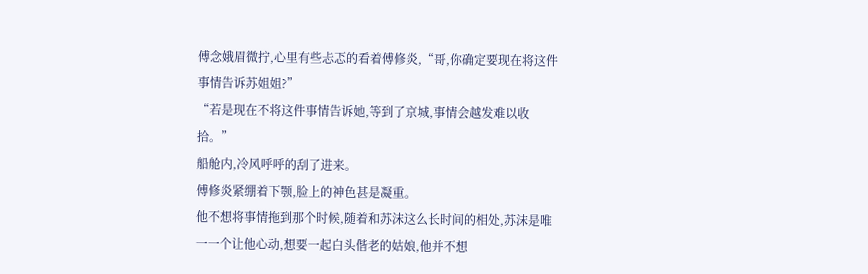傅念娥眉微拧,心里有些忐忑的看着傅修炎,“哥,你确定要现在将这件事情告诉苏姐姐?”
“若是现在不将这件事情告诉她,等到了京城,事情会越发难以收拾。”
船舱内,冷风呼呼的刮了进来。
傅修炎紧绷着下颚,脸上的神色甚是凝重。
他不想将事情拖到那个时候,随着和苏沫这么长时间的相处,苏沫是唯一一个让他心动,想要一起白头偕老的姑娘,他并不想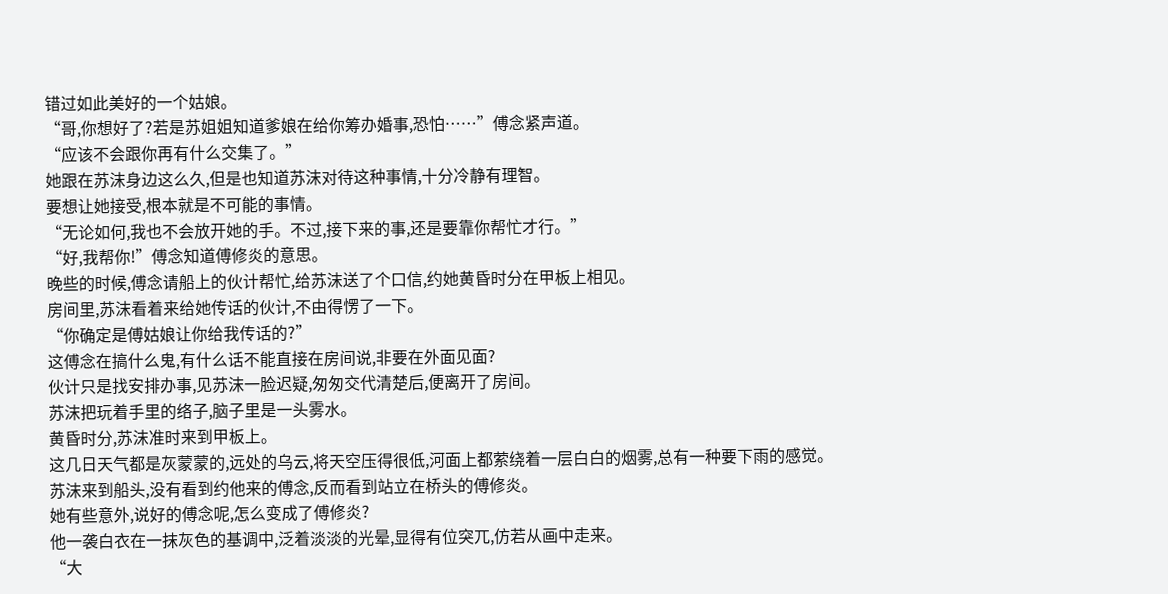错过如此美好的一个姑娘。
“哥,你想好了?若是苏姐姐知道爹娘在给你筹办婚事,恐怕……”傅念紧声道。
“应该不会跟你再有什么交集了。”
她跟在苏沫身边这么久,但是也知道苏沫对待这种事情,十分冷静有理智。
要想让她接受,根本就是不可能的事情。
“无论如何,我也不会放开她的手。不过,接下来的事,还是要靠你帮忙才行。”
“好,我帮你!”傅念知道傅修炎的意思。
晚些的时候,傅念请船上的伙计帮忙,给苏沫送了个口信,约她黄昏时分在甲板上相见。
房间里,苏沫看着来给她传话的伙计,不由得愣了一下。
“你确定是傅姑娘让你给我传话的?”
这傅念在搞什么鬼,有什么话不能直接在房间说,非要在外面见面?
伙计只是找安排办事,见苏沫一脸迟疑,匆匆交代清楚后,便离开了房间。
苏沫把玩着手里的络子,脑子里是一头雾水。
黄昏时分,苏沫准时来到甲板上。
这几日天气都是灰蒙蒙的,远处的乌云,将天空压得很低,河面上都萦绕着一层白白的烟雾,总有一种要下雨的感觉。
苏沫来到船头,没有看到约他来的傅念,反而看到站立在桥头的傅修炎。
她有些意外,说好的傅念呢,怎么变成了傅修炎?
他一袭白衣在一抹灰色的基调中,泛着淡淡的光晕,显得有位突兀,仿若从画中走来。
“大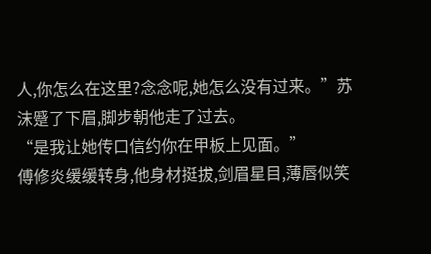人,你怎么在这里?念念呢,她怎么没有过来。”苏沫蹙了下眉,脚步朝他走了过去。
“是我让她传口信约你在甲板上见面。”
傅修炎缓缓转身,他身材挺拔,剑眉星目,薄唇似笑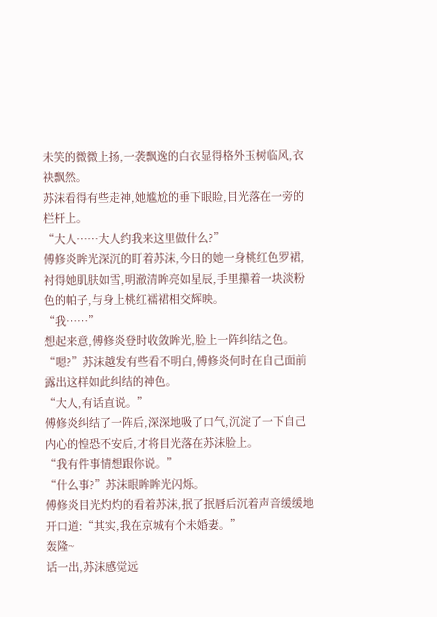未笑的微微上扬,一袭飘逸的白衣显得格外玉树临风,衣袂飘然。
苏沫看得有些走神,她尴尬的垂下眼睑,目光落在一旁的栏杆上。
“大人……大人约我来这里做什么?”
傅修炎眸光深沉的盯着苏沫,今日的她一身桃红色罗裙,衬得她肌肤如雪,明澈清眸亮如星辰,手里攥着一块淡粉色的帕子,与身上桃红襦裙相交辉映。
“我……”
想起来意,傅修炎登时收敛眸光,脸上一阵纠结之色。
“嗯?”苏沫越发有些看不明白,傅修炎何时在自己面前露出这样如此纠结的神色。
“大人,有话直说。”
傅修炎纠结了一阵后,深深地吸了口气,沉淀了一下自己内心的惶恐不安后,才将目光落在苏沫脸上。
“我有件事情想跟你说。”
“什么事?”苏沫眼眸眸光闪烁。
傅修炎目光灼灼的看着苏沫,抿了抿唇后沉着声音缓缓地开口道:“其实,我在京城有个未婚妻。”
轰隆~
话一出,苏沫感觉远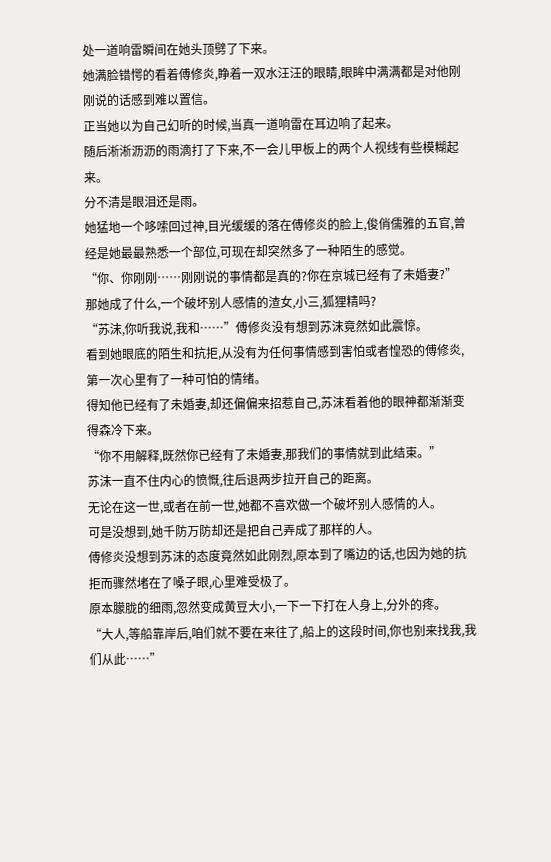处一道响雷瞬间在她头顶劈了下来。
她满脸错愕的看着傅修炎,睁着一双水汪汪的眼睛,眼眸中满满都是对他刚刚说的话感到难以置信。
正当她以为自己幻听的时候,当真一道响雷在耳边响了起来。
随后淅淅沥沥的雨滴打了下来,不一会儿甲板上的两个人视线有些模糊起来。
分不清是眼泪还是雨。
她猛地一个哆嗦回过神,目光缓缓的落在傅修炎的脸上,俊俏儒雅的五官,曾经是她最最熟悉一个部位,可现在却突然多了一种陌生的感觉。
“你、你刚刚……刚刚说的事情都是真的?你在京城已经有了未婚妻?”
那她成了什么,一个破坏别人感情的渣女,小三,狐狸精吗?
“苏沫,你听我说,我和……”傅修炎没有想到苏沫竟然如此震惊。
看到她眼底的陌生和抗拒,从没有为任何事情感到害怕或者惶恐的傅修炎,第一次心里有了一种可怕的情绪。
得知他已经有了未婚妻,却还偏偏来招惹自己,苏沫看着他的眼神都渐渐变得森冷下来。
“你不用解释,既然你已经有了未婚妻,那我们的事情就到此结束。”
苏沫一直不住内心的愤慨,往后退两步拉开自己的距离。
无论在这一世,或者在前一世,她都不喜欢做一个破坏别人感情的人。
可是没想到,她千防万防却还是把自己弄成了那样的人。
傅修炎没想到苏沫的态度竟然如此刚烈,原本到了嘴边的话,也因为她的抗拒而骤然堵在了嗓子眼,心里难受极了。
原本朦胧的细雨,忽然变成黄豆大小,一下一下打在人身上,分外的疼。
“大人,等船靠岸后,咱们就不要在来往了,船上的这段时间,你也别来找我,我们从此……”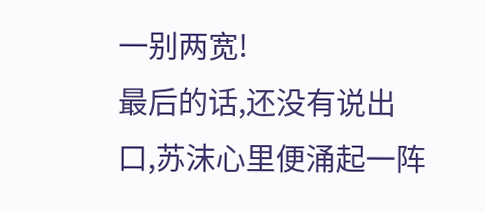一别两宽!
最后的话,还没有说出口,苏沫心里便涌起一阵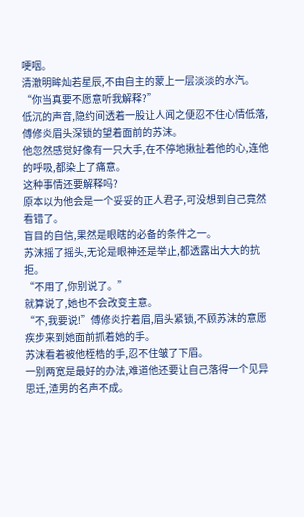哽咽。
清澈明眸灿若星辰,不由自主的蒙上一层淡淡的水汽。
“你当真要不愿意听我解释?”
低沉的声音,隐约间透着一股让人闻之便忍不住心情低落,傅修炎眉头深锁的望着面前的苏沫。
他忽然感觉好像有一只大手,在不停地揪扯着他的心,连他的呼吸,都染上了痛意。
这种事情还要解释吗?
原本以为他会是一个妥妥的正人君子,可没想到自己竟然看错了。
盲目的自信,果然是眼瞎的必备的条件之一。
苏沫摇了摇头,无论是眼神还是举止,都透露出大大的抗拒。
“不用了,你别说了。”
就算说了,她也不会改变主意。
“不,我要说!”傅修炎拧着眉,眉头紧锁,不顾苏沫的意愿疾步来到她面前抓着她的手。
苏沫看着被他桎梏的手,忍不住皱了下眉。
一别两宽是最好的办法,难道他还要让自己落得一个见异思迁,渣男的名声不成。